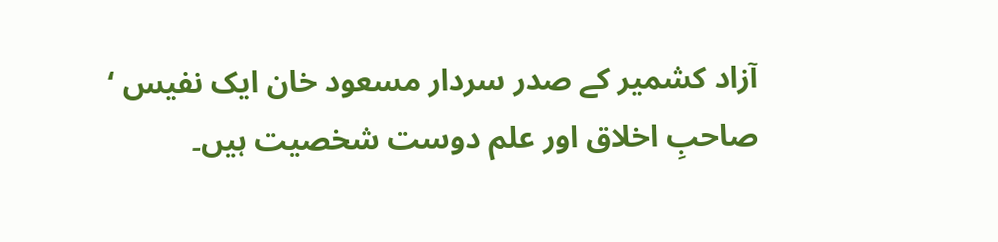آزاد کشمیر کے صدر سردار مسعود خان ایک نفیس ‘ صاحبِ اخلاق اور علم دوست شخصیت ہیں۔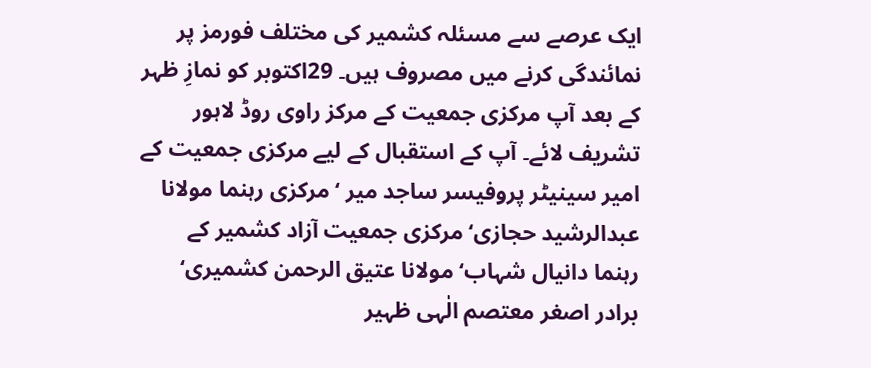ایک عرصے سے مسئلہ کشمیر کی مختلف فورمز پر نمائندگی کرنے میں مصروف ہیں۔ 29اکتوبر کو نمازِ ظہر کے بعد آپ مرکزی جمعیت کے مرکز راوی روڈ لاہور تشریف لائے۔ آپ کے استقبال کے لیے مرکزی جمعیت کے امیر سینیٹر پروفیسر ساجد میر ‘ مرکزی رہنما مولانا عبدالرشید حجازی‘ مرکزی جمعیت آزاد کشمیر کے رہنما دانیال شہاب‘ مولانا عتیق الرحمن کشمیری‘ برادر اصغر معتصم الٰہی ظہیر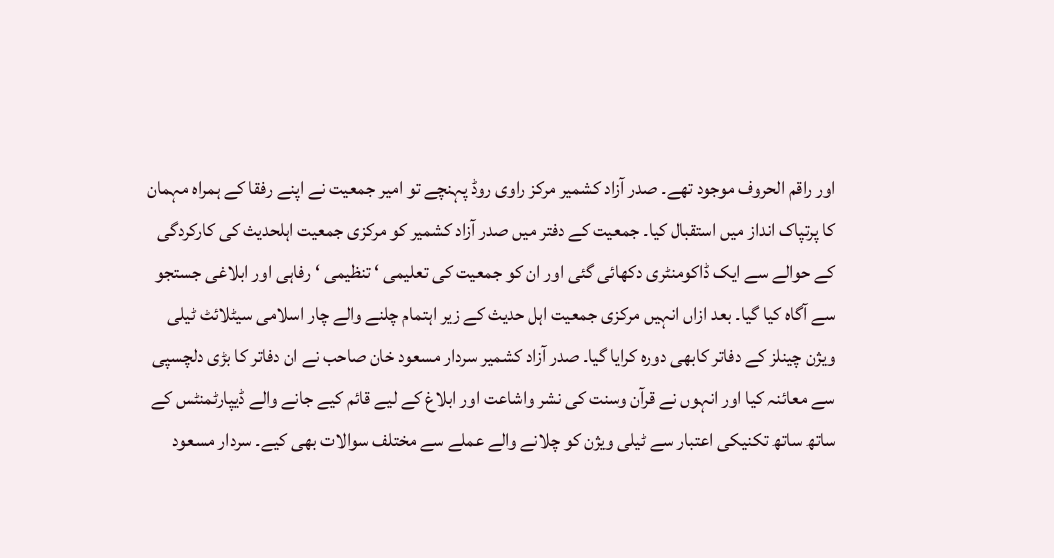اور راقم الحروف موجود تھے۔ صدر آزاد کشمیر مرکز راوی روڈ پہنچے تو امیر جمعیت نے اپنے رفقا کے ہمراہ مہمان کا پرتپاک انداز میں استقبال کیا۔ جمعیت کے دفتر میں صدر آزاد کشمیر کو مرکزی جمعیت اہلحدیث کی کارکردگی کے حوالے سے ایک ڈاکومنٹری دکھائی گئی اور ان کو جمعیت کی تعلیمی ‘ تنظیمی ‘ رفاہی اور ابلاغی جستجو سے آگاہ کیا گیا۔ بعد ازاں انہیں مرکزی جمعیت اہل حدیث کے زیر اہتمام چلنے والے چار اسلامی سیٹلائٹ ٹیلی ویژن چینلز کے دفاتر کابھی دورہ کرایا گیا۔ صدر آزاد کشمیر سردار مسعود خان صاحب نے ان دفاتر کا بڑی دلچسپی سے معائنہ کیا اور انہوں نے قرآن وسنت کی نشر واشاعت اور ابلاغ کے لیے قائم کیے جانے والے ڈیپارٹمنٹس کے ساتھ ساتھ تکنیکی اعتبار سے ٹیلی ویژن کو چلانے والے عملے سے مختلف سوالات بھی کیے۔ سردار مسعود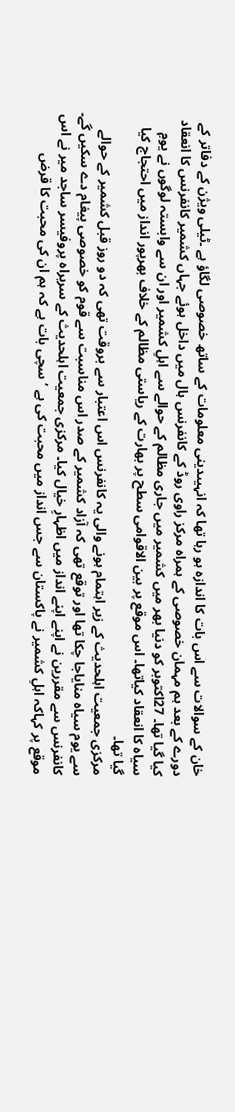خان کے سوالات سے اس بات کا اندازہ ہو رہا تھا کہ انہیںدینی معلومات کے ساتھ خصوصی لگاؤ ہے ۔ٹیلی ویژن کے دفاتر کے دورے کے بعد ہم مہمان خصوصی کے ہمراہ مرکز راوی روڈ کے کانفرنس ہال میں داخل ہوئے جہاں کشمیر کانفرنس کا انعقاد کیا گیا تھا۔ 27اکتوبر کو دنیا بھر میں کشمیر میں جاری مظالم کے حوالے سے اہلِ کشمیر اور ان سے وابستہ لوگوں نے یومِ سیاہ کا انعقاد کیاتھا۔ اس موقع پر بین الاقوامی سطح پر بھارت کے ریاستی مظالم کے خلاف بھرپور انداز میں احتجاج کیا گیا تھا۔
مرکزی جمعیت اہلحدیث کے زیر اہتمام ہونے والی یہ کانفرنس اس اعتبار سے بروقت تھی کہ دو روز قبل کشمیر کے حوالے سے یوم سیاہ منایاجا چکا تھا اور توقع تھی کہ آزاد کشمیر کے صدر اس مناسبت سے قوم کو خصوصی پیغام دے سکیں گے۔ کانفرنس سے مقررین نے اپنے اپنے انداز میں اظہارِ خیال کیا۔ مرکزی جمعیت اہلحدیث کے سربراہ پروفیسر ساجد میر نے اس موقع پر کہاکہ اہلِ کشمیر نے پاکستان سے جس انداز میں محبت کی ہے ‘ سچی بات ہے کہ ہم ان کی محبت کا قرض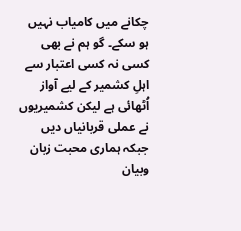چکانے میں کامیاب نہیں ہو سکے۔ گو ہم نے بھی کسی نہ کسی اعتبار سے اہلِ کشمیر کے لیے آواز اُٹھائی ہے لیکن کشمیریوں نے عملی قربانیاں دیں جبکہ ہماری محبت زبان وبیان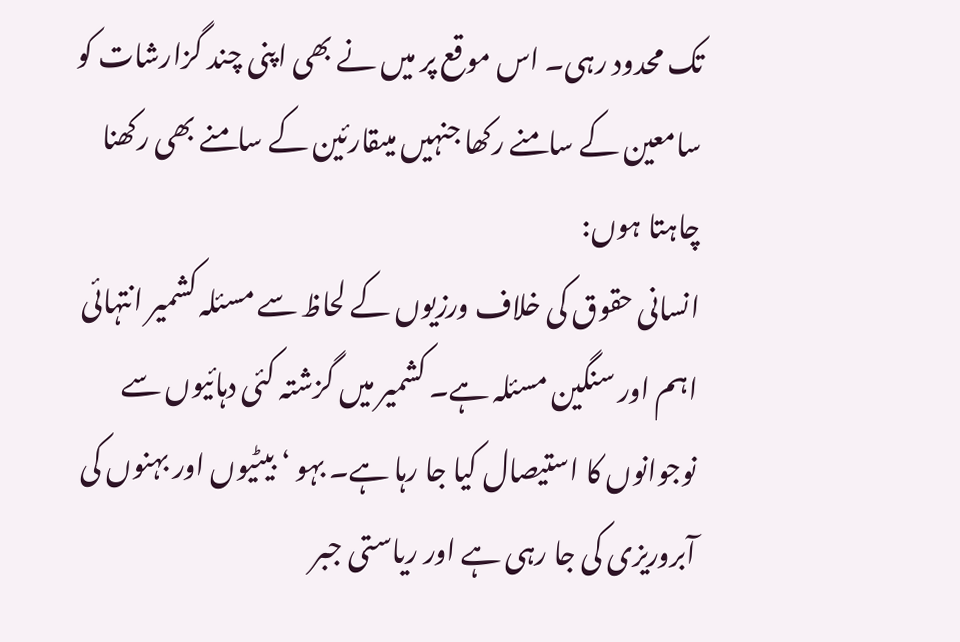تک محدود رہی۔ اس موقع پر میں نے بھی اپنی چند گزارشات کو سامعین کے سامنے رکھا جنہیں میںقارئین کے سامنے بھی رکھنا چاہتا ہوں:
انسانی حقوق کی خلاف ورزیوں کے لحاظ سے مسئلہ کشمیر انتہائی اہم اور سنگین مسئلہ ہے۔ کشمیر میں گزشتہ کئی دہائیوں سے نوجوانوں کا استیصال کیا جا رہا ہے۔ بہو ‘ بیٹیوں اور بہنوں کی آبروریزی کی جا رہی ہے اور ریاستی جبر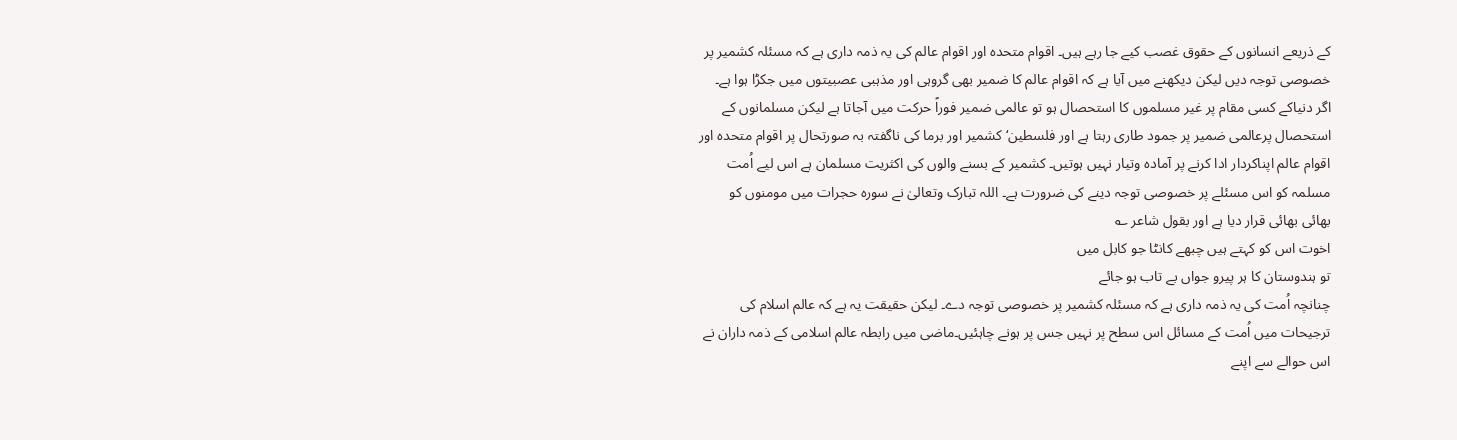کے ذریعے انسانوں کے حقوق غصب کیے جا رہے ہیں۔ اقوام متحدہ اور اقوام عالم کی یہ ذمہ داری ہے کہ مسئلہ کشمیر پر خصوصی توجہ دیں لیکن دیکھنے میں آیا ہے کہ اقوام عالم کا ضمیر بھی گروہی اور مذہبی عصبیتوں میں جکڑا ہوا ہے۔ اگر دنیاکے کسی مقام پر غیر مسلموں کا استحصال ہو تو عالمی ضمیر فوراً حرکت میں آجاتا ہے لیکن مسلمانوں کے استحصال پرعالمی ضمیر پر جمود طاری رہتا ہے اور فلسطین‘ کشمیر اور برما کی ناگفتہ بہ صورتحال پر اقوام متحدہ اور اقوام عالم اپناکردار ادا کرنے پر آمادہ وتیار نہیں ہوتیں۔ کشمیر کے بسنے والوں کی اکثریت مسلمان ہے اس لیے اُمت مسلمہ کو اس مسئلے پر خصوصی توجہ دینے کی ضرورت ہے۔ اللہ تبارک وتعالیٰ نے سورہ حجرات میں مومنوں کو بھائی بھائی قرار دیا ہے اور بقول شاعر ؎
اخوت اس کو کہتے ہیں چبھے کانٹا جو کابل میں
تو ہندوستان کا ہر پیرو جواں بے تاب ہو جائے
چنانچہ اُمت کی یہ ذمہ داری ہے کہ مسئلہ کشمیر پر خصوصی توجہ دے۔ لیکن حقیقت یہ ہے کہ عالم اسلام کی ترجیحات میں اُمت کے مسائل اس سطح پر نہیں جس پر ہونے چاہئیں۔ماضی میں رابطہ عالم اسلامی کے ذمہ داران نے اس حوالے سے اپنے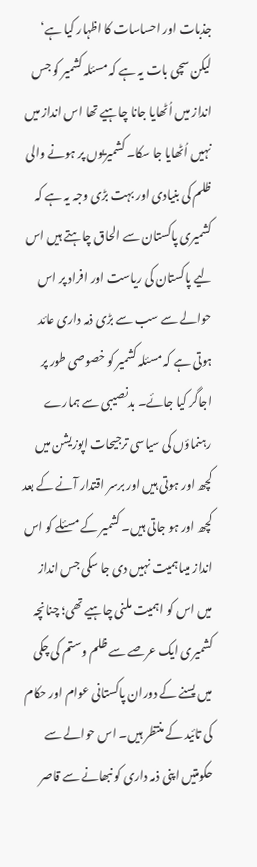جذبات اور احساسات کا اظہار کیا ہے‘ لیکن سچی بات یہ ہے کہ مسئلہ کشمیر کو جس انداز میں اُٹھایا جانا چاہیے تھا اس انداز میں نہیں اُٹھایا جا سکا۔ کشمیریوں پر ہونے والی ظلم کی بنیادی اور بہت بڑی وجہ یہ ہے کہ کشمیری پاکستان سے الحاق چاہتے ہیں اس لیے پاکستان کی ریاست اور افراد پر اس حوالے سے سب سے بڑی ذمہ داری عائد ہوتی ہے کہ مسئلہ کشمیر کو خصوصی طور پر اجاگر کیا جائے۔ بدنصیبی سے ہمارے رہنماؤں کی سیاسی ترجیحات اپوزیشن میں کچھ اور ہوتی ہیں اور برسر اقتدار آنے کے بعد کچھ اور ہو جاتی ہیں۔ کشمیر کے مسئلے کو اس انداز میںاہمیت نہیں دی جا سکی جس انداز میں اس کو اہمیت ملنی چاہیے تھی؛ چنانچہ کشمیری ایک عرصے سے ظلم وستم کی چکی میں پسنے کے دوران پاکستانی عوام اور حکام کی تائید کے منتظر ہیں۔ اس حوالے سے حکومتیں اپنی ذمہ داری کو نبھانے سے قاصر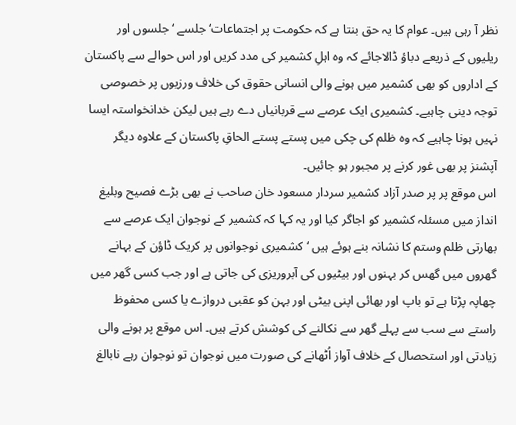نظر آ رہی ہیں۔ عوام کا یہ حق بنتا ہے کہ حکومت پر اجتماعات‘ جلسے ‘ جلسوں اور ریلیوں کے ذریعے دباؤ ڈالاجائے کہ وہ اہلِ کشمیر کی مدد کریں اور اس حوالے سے پاکستان کے اداروں کو بھی کشمیر میں ہونے والی انسانی حقوق کی خلاف ورزیوں پر خصوصی توجہ دینی چاہیے۔ کشمیری ایک عرصے سے قربانیاں دے رہے ہیں لیکن خدانخواستہ ایسا نہیں ہونا چاہیے کہ وہ ظلم کی چکی میں پستے پستے الحاقِ پاکستان کے علاوہ دیگر آپشنز پر بھی غور کرنے پر مجبور ہو جائیں۔
اس موقع پر پر صدر آزاد کشمیر سردار مسعود خان صاحب نے بھی بڑے فصیح وبلیغ انداز میں مسئلہ کشمیر کو اجاگر کیا اور یہ کہا کہ کشمیر کے نوجوان ایک عرصے سے بھارتی ظلم وستم کا نشانہ بنے ہوئے ہیں ‘ کشمیری نوجوانوں پر کریک ڈاؤن کے بہانے گھروں میں گھس کر بہنوں اور بیٹیوں کی آبروریزی کی جاتی ہے اور جب کسی گھر میں چھاپہ پڑتا ہے تو باپ اور بھائی اپنی بیٹی اور بہن کو عقبی دروازے یا کسی محفوظ راستے سے سب سے پہلے گھر سے نکالنے کی کوشش کرتے ہیں۔ اس موقع پر ہونے والی زیادتی اور استحصال کے خلاف آواز اُٹھانے کی صورت میں نوجوان تو نوجوان رہے نابالغ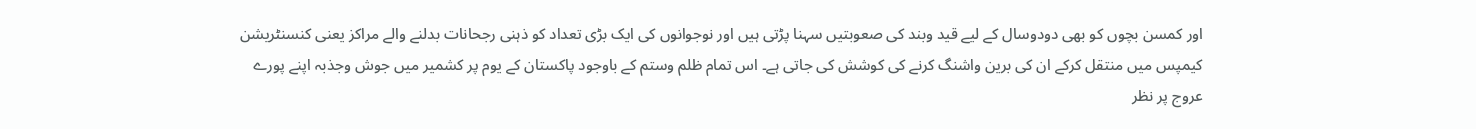اور کمسن بچوں کو بھی دودوسال کے لیے قید وبند کی صعوبتیں سہنا پڑتی ہیں اور نوجوانوں کی ایک بڑی تعداد کو ذہنی رجحانات بدلنے والے مراکز یعنی کنسنٹریشن کیمپس میں منتقل کرکے ان کی برین واشنگ کرنے کی کوشش کی جاتی ہے۔ اس تمام ظلم وستم کے باوجود پاکستان کے یوم پر کشمیر میں جوش وجذبہ اپنے پورے عروج پر نظر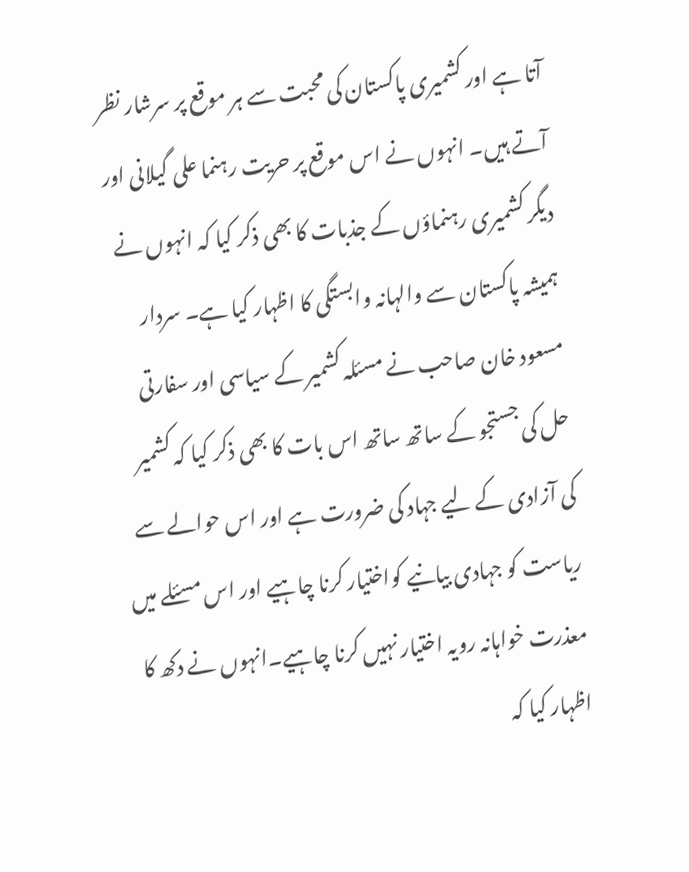آتا ہے اور کشمیری پاکستان کی محبت سے ہر موقع پر سرشار نظر آتے ہیں۔ انہوں نے اس موقع پر حریت رہنما علی گیلانی اور دیگر کشمیری رہنماؤں کے جذبات کا بھی ذکر کیا کہ انہوں نے ہمیشہ پاکستان سے والہانہ وابستگی کا اظہار کیا ہے۔ سردار مسعود خان صاحب نے مسئلہ کشمیر کے سیاسی اور سفارتی حل کی جستجو کے ساتھ ساتھ اس بات کا بھی ذکر کیا کہ کشمیر کی آزادی کے لیے جہاد کی ضرورت ہے اور اس حوالے سے ریاست کو جہادی بیانیے کواختیار کرنا چاہیے اور اس مسئلے میں معذرت خواہانہ رویہ اختیار نہیں کرنا چاہیے۔انہوں نے دکھ کا اظہار کیا کہ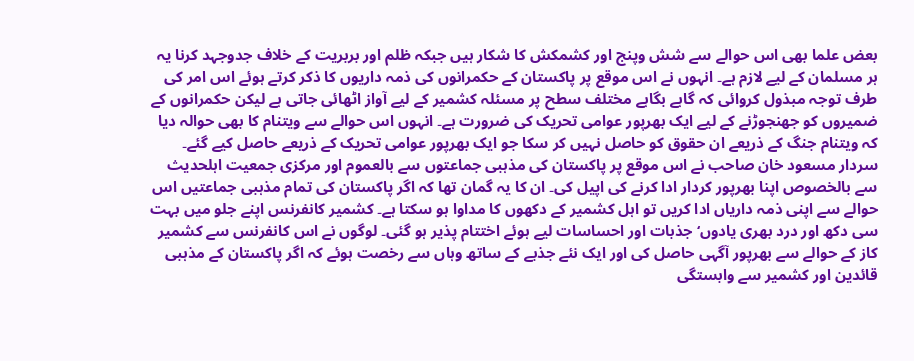بعض علما بھی اس حوالے سے شش وپنج اور کشمکش کا شکار ہیں جبکہ ظلم اور بربریت کے خلاف جدوجہد کرنا یہ ہر مسلمان کے لیے لازم ہے۔ انہوں نے اس موقع پر پاکستان کے حکمرانوں کی ذمہ داریوں کا ذکر کرتے ہوئے اس امر کی طرف توجہ مبذول کروائی کہ گاہے بگاہے مختلف سطح پر مسئلہ کشمیر کے لیے آواز اٹھائی جاتی ہے لیکن حکمرانوں کے ضمیروں کو جھنجوڑنے کے لیے ایک بھرپور عوامی تحریک کی ضرورت ہے۔ انہوں اس حوالے سے ویتنام کا بھی حوالہ دیا کہ ویتنام جنگ کے ذریعے ان حقوق کو حاصل نہیں کر سکا جو ایک بھرپور عوامی تحریک کے ذریعے حاصل کیے گئے۔
سردار مسعود خان صاحب نے اس موقع پر پاکستان کی مذہبی جماعتوں سے بالعموم اور مرکزی جمعیت اہلحدیث سے بالخصوص اپنا بھرپور کردار ادا کرنے کی اپیل کی۔ ان کا یہ گمان تھا کہ اگر پاکستان کی تمام مذہبی جماعتیں اس حوالے سے اپنی ذمہ داریاں ادا کریں تو اہل کشمیر کے دکھوں کا مداوا ہو سکتا ہے۔ کشمیر کانفرنس اپنے جلو میں بہت سی دکھ اور درد بھری یادوں‘ جذبات اور احساسات لیے ہوئے اختتام پذیر ہو گئی۔ لوگوں نے اس کانفرنس سے کشمیر کاز کے حوالے سے بھرپور آگہی حاصل کی اور ایک نئے جذبے کے ساتھ وہاں سے رخصت ہوئے کہ اگر پاکستان کے مذہبی قائدین اور کشمیر سے وابستگی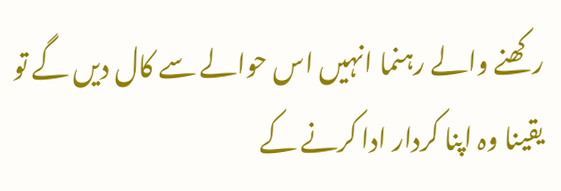رکھنے والے رہنما انہیں اس حوالے سے کال دیں گے تو یقینا وہ اپنا کردار ادا کرنے کے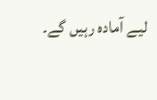لیے آمادہ رہیں گے۔